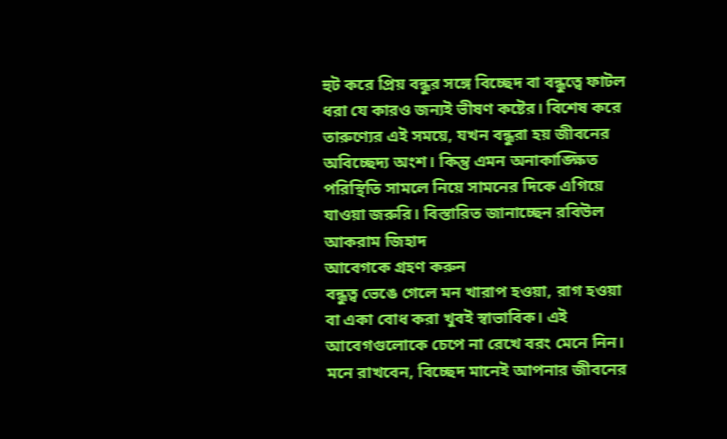হুট করে প্রিয় বন্ধুর সঙ্গে বিচ্ছেদ বা বন্ধুত্বে ফাটল ধরা যে কারও জন্যই ভীষণ কষ্টের। বিশেষ করে তারুণ্যের এই সময়ে, যখন বন্ধুরা হয় জীবনের অবিচ্ছেদ্য অংশ। কিন্তু এমন অনাকাঙ্ক্ষিত পরিস্থিতি সামলে নিয়ে সামনের দিকে এগিয়ে যাওয়া জরুরি। বিস্তারিত জানাচ্ছেন রবিউল আকরাম জিহাদ
আবেগকে গ্রহণ করুন
বন্ধুত্ব ভেঙে গেলে মন খারাপ হওয়া, রাগ হওয়া বা একা বোধ করা খুবই স্বাভাবিক। এই আবেগগুলোকে চেপে না রেখে বরং মেনে নিন। মনে রাখবেন, বিচ্ছেদ মানেই আপনার জীবনের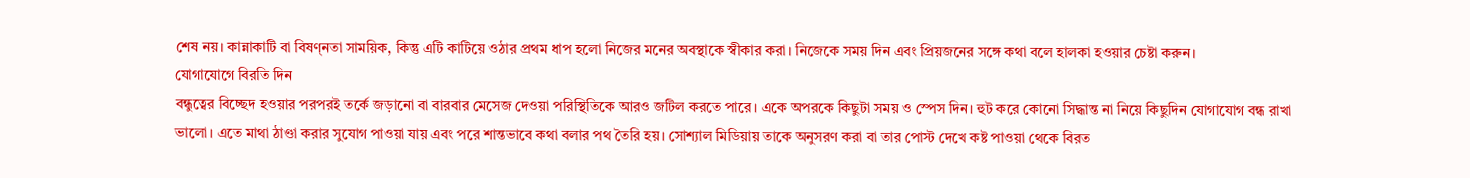শেষ নয়। কান্নাকাটি বা বিষণ্নতা সাময়িক, কিন্তু এটি কাটিয়ে ওঠার প্রথম ধাপ হলো নিজের মনের অবস্থাকে স্বীকার করা। নিজেকে সময় দিন এবং প্রিয়জনের সঙ্গে কথা বলে হালকা হওয়ার চেষ্টা করুন।
যোগাযোগে বিরতি দিন
বন্ধুত্বের বিচ্ছেদ হওয়ার পরপরই তর্কে জড়ানো বা বারবার মেসেজ দেওয়া পরিস্থিতিকে আরও জটিল করতে পারে। একে অপরকে কিছুটা সময় ও স্পেস দিন। হুট করে কোনো সিদ্ধান্ত না নিয়ে কিছুদিন যোগাযোগ বন্ধ রাখা ভালো। এতে মাথা ঠাণ্ডা করার সুযোগ পাওয়া যায় এবং পরে শান্তভাবে কথা বলার পথ তৈরি হয়। সোশ্যাল মিডিয়ায় তাকে অনুসরণ করা বা তার পোস্ট দেখে কষ্ট পাওয়া থেকে বিরত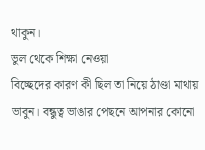থাকুন।
ভুল থেকে শিক্ষা নেওয়া
বিচ্ছেদের কারণ কী ছিল তা নিয়ে ঠাণ্ডা মাথায় ভাবুন। বন্ধুত্ব ভাঙার পেছনে আপনার কোনো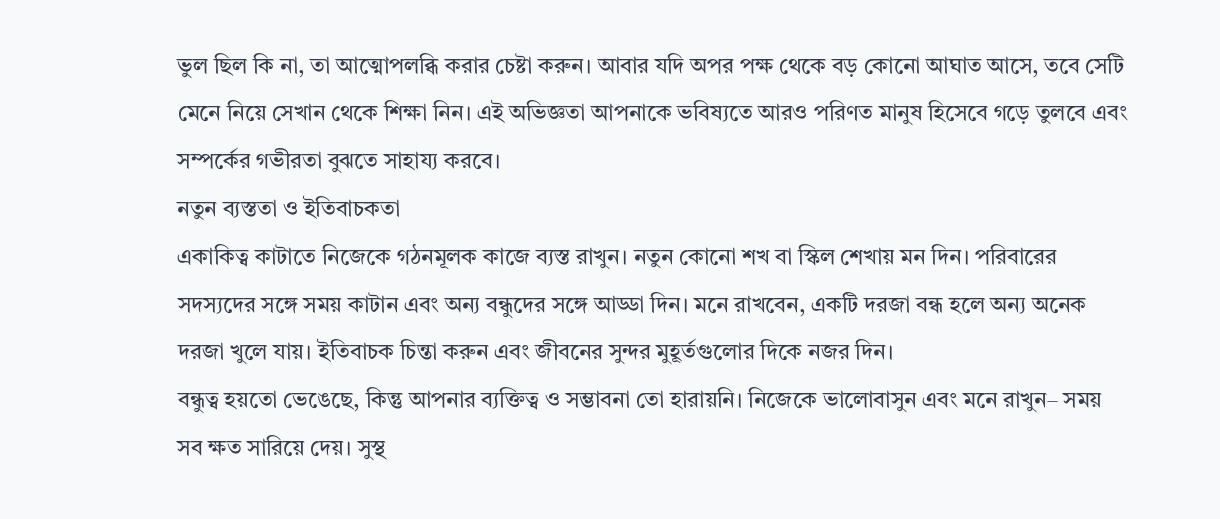ভুল ছিল কি না, তা আত্মোপলব্ধি করার চেষ্টা করুন। আবার যদি অপর পক্ষ থেকে বড় কোনো আঘাত আসে, তবে সেটি মেনে নিয়ে সেখান থেকে শিক্ষা নিন। এই অভিজ্ঞতা আপনাকে ভবিষ্যতে আরও পরিণত মানুষ হিসেবে গড়ে তুলবে এবং সম্পর্কের গভীরতা বুঝতে সাহায্য করবে।
নতুন ব্যস্ততা ও ইতিবাচকতা
একাকিত্ব কাটাতে নিজেকে গঠনমূলক কাজে ব্যস্ত রাখুন। নতুন কোনো শখ বা স্কিল শেখায় মন দিন। পরিবারের সদস্যদের সঙ্গে সময় কাটান এবং অন্য বন্ধুদের সঙ্গে আড্ডা দিন। মনে রাখবেন, একটি দরজা বন্ধ হলে অন্য অনেক দরজা খুলে যায়। ইতিবাচক চিন্তা করুন এবং জীবনের সুন্দর মুহূর্তগুলোর দিকে নজর দিন।
বন্ধুত্ব হয়তো ভেঙেছে, কিন্তু আপনার ব্যক্তিত্ব ও সম্ভাবনা তো হারায়নি। নিজেকে ভালোবাসুন এবং মনে রাখুন– সময় সব ক্ষত সারিয়ে দেয়। সুস্থ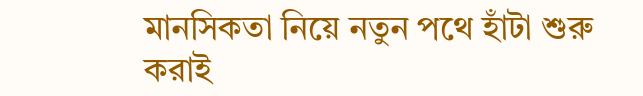মানসিকতা নিয়ে নতুন পথে হাঁটা শুরু করাই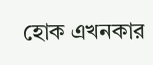হোক এখনকার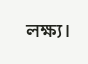লক্ষ্য।